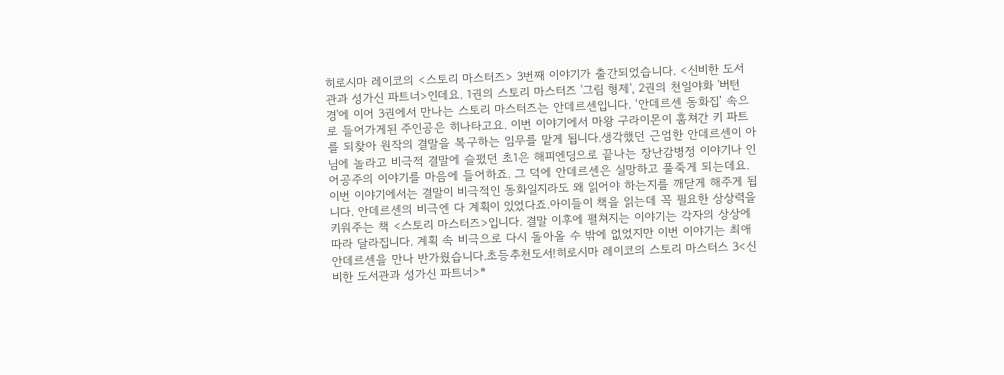히로시마 레이코의 <스토리 마스터즈> 3번째 이야기가 출간되었습니다. <신비한 도서관과 성가신 파트너>인데요. 1권의 스토리 마스터즈 '그림 형제', 2권의 천일야화 '버턴 경'에 이어 3권에서 만나는 스토리 마스터즈는 안데르센입니다. ‘안데르센 동화집’ 속으로 들어가게된 주인공은 히나타고요. 이번 이야기에서 마왕 구라이몬이 훔쳐간 키 파트를 되찾아 원작의 결말을 복구하는 임무를 맡게 됩니다.생각했던 근엄한 안데르센이 아님에 놀라고 비극적 결말에 슬펐던 초1은 해피엔딩으로 끝나는 장난감병정 이야기나 인어공주의 이야기를 마음에 들어하죠. 그 덕에 안데르센은 실망하고 풀죽게 되는데요.이번 이야기에서는 결말이 비극적인 동화일지라도 왜 읽어야 하는지를 깨닫게 해주게 됩니다. 안데르센의 비극엔 다 계획이 있었다죠.아이들이 책을 읽는데 꼭 필요한 상상력을 키워주는 책 <스토리 마스터즈>입니다. 결말 이후에 펼쳐지는 이야기는 각자의 상상에 따라 달라집니다. 계획 속 비극으로 다시 돌아올 수 밖에 없었지만 이번 이야기는 최애 안데르센을 만나 반가웠습니다.초등추천도서!히로시마 레이코의 스토리 마스터스 3<신비한 도서관과 성가신 파트너>*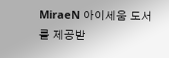MiraeN 아이세움 도서를 제공받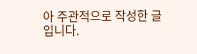아 주관적으로 작성한 글입니다.